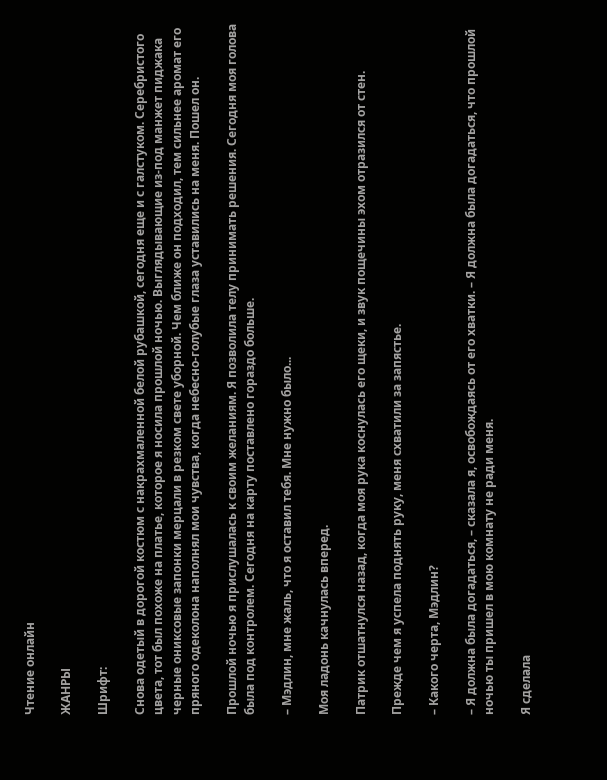Чтение онлайн

ЖАНРЫ

Шрифт:

Снова одетый в дорогой костюм с накрахмаленной белой рубашкой, сегодня еще и с галстуком. Серебристого цвета, тот был похоже на платье, которое я носила прошлой ночью. Выглядывающие из-под манжет пиджака черные ониксовые запонки мерцали в резком свете уборной. Чем ближе он подходил, тем сильнее аромат его пряного одеколона наполнял мои чувства, когда небесно-голубые глаза уставились на меня. Пошел он.

Прошлой ночью я прислушалась к своим желаниям. Я позволила телу принимать решения. Сегодня моя голова была под контролем. Сегодня на карту поставлено гораздо больше.

– Мэдлин, мне жаль, что я оставил тебя. Мне нужно было...

Моя ладонь качнулась вперед.

Патрик отшатнулся назад, когда моя рука коснулась его щеки, и звук пощечины эхом отразился от стен.

Прежде чем я успела поднять руку, меня схватили за запястье.

– Какого черта, Мэдлин?

– Я должна была догадаться, – сказала я, освобождаясь от его хватки. – Я должна была догадаться, что прошлой ночью ты пришел в мою комнату не ради меня.

Я сделала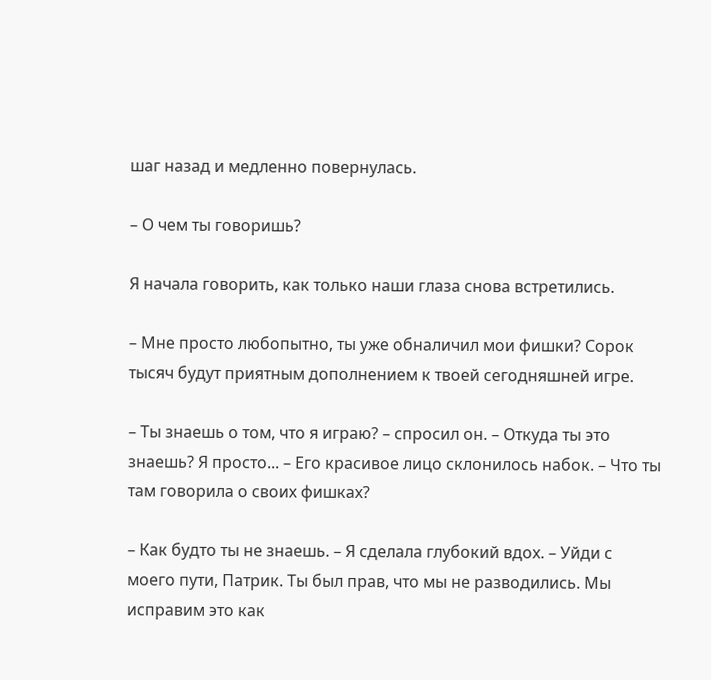шаг назад и медленно повернулась.

– О чем ты говоришь?

Я начала говорить, как только наши глаза снова встретились.

– Мне просто любопытно, ты уже обналичил мои фишки? Сорок тысяч будут приятным дополнением к твоей сегодняшней игре.

– Ты знаешь о том, что я играю? – спросил он. – Откуда ты это знаешь? Я просто... – Его красивое лицо склонилось набок. – Что ты там говорила о своих фишках?

– Как будто ты не знаешь. – Я сделала глубокий вдох. – Уйди с моего пути, Патрик. Ты был прав, что мы не разводились. Мы исправим это как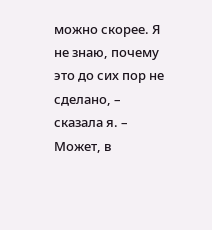можно скорее. Я не знаю, почему это до сих пор не сделано, – сказала я. – Может, в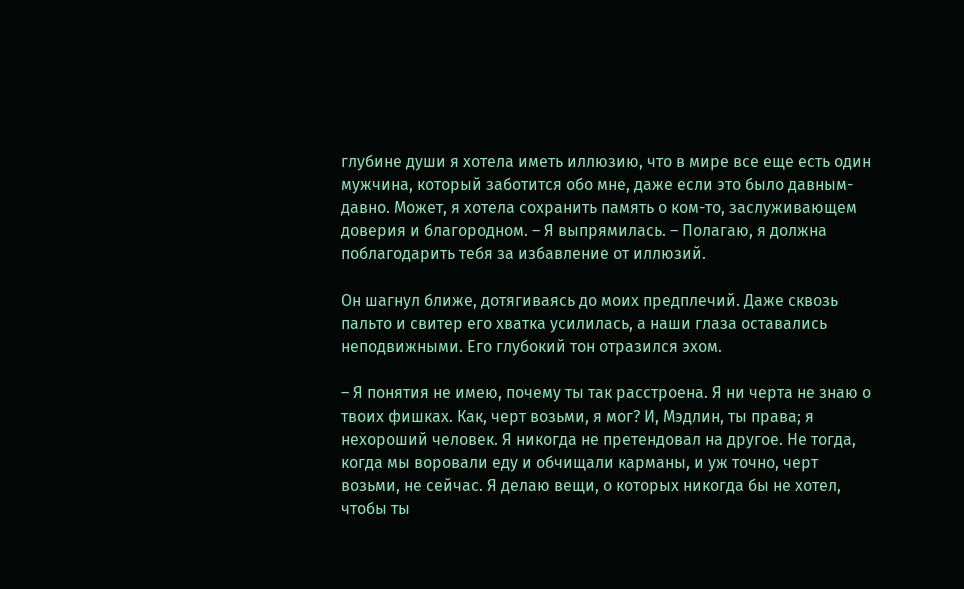глубине души я хотела иметь иллюзию, что в мире все еще есть один мужчина, который заботится обо мне, даже если это было давным-давно. Может, я хотела сохранить память о ком-то, заслуживающем доверия и благородном. – Я выпрямилась. – Полагаю, я должна поблагодарить тебя за избавление от иллюзий.

Он шагнул ближе, дотягиваясь до моих предплечий. Даже сквозь пальто и свитер его хватка усилилась, а наши глаза оставались неподвижными. Его глубокий тон отразился эхом.

– Я понятия не имею, почему ты так расстроена. Я ни черта не знаю о твоих фишках. Как, черт возьми, я мог? И, Мэдлин, ты права; я нехороший человек. Я никогда не претендовал на другое. Не тогда, когда мы воровали еду и обчищали карманы, и уж точно, черт возьми, не сейчас. Я делаю вещи, о которых никогда бы не хотел, чтобы ты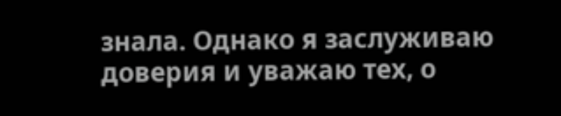знала. Однако я заслуживаю доверия и уважаю тех, о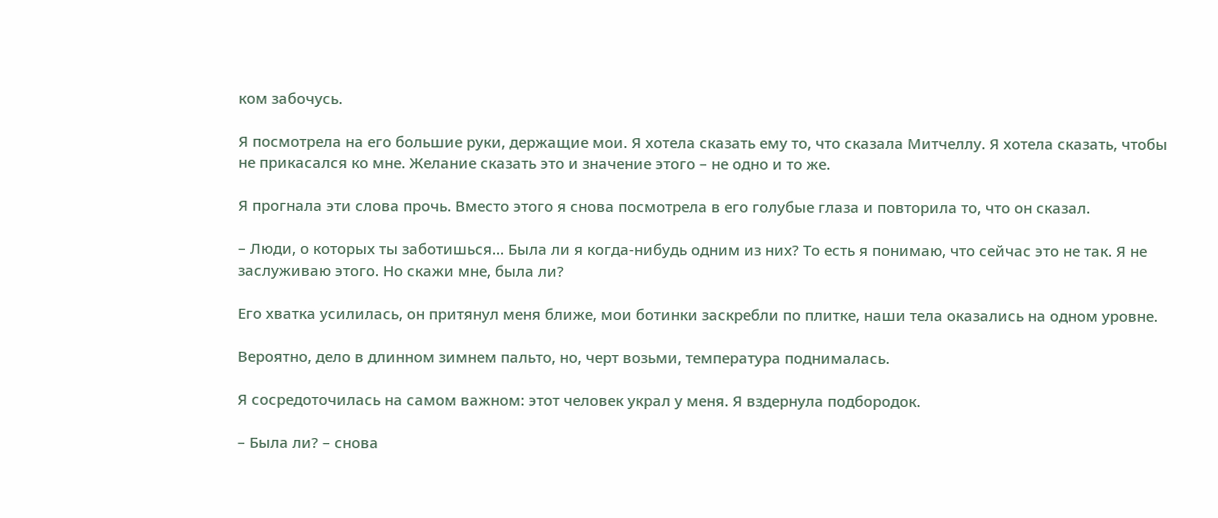ком забочусь.

Я посмотрела на его большие руки, держащие мои. Я хотела сказать ему то, что сказала Митчеллу. Я хотела сказать, чтобы не прикасался ко мне. Желание сказать это и значение этого – не одно и то же.

Я прогнала эти слова прочь. Вместо этого я снова посмотрела в его голубые глаза и повторила то, что он сказал.

– Люди, о которых ты заботишься... Была ли я когда-нибудь одним из них? То есть я понимаю, что сейчас это не так. Я не заслуживаю этого. Но скажи мне, была ли?

Его хватка усилилась, он притянул меня ближе, мои ботинки заскребли по плитке, наши тела оказались на одном уровне.

Вероятно, дело в длинном зимнем пальто, но, черт возьми, температура поднималась.

Я сосредоточилась на самом важном: этот человек украл у меня. Я вздернула подбородок.

– Была ли? – снова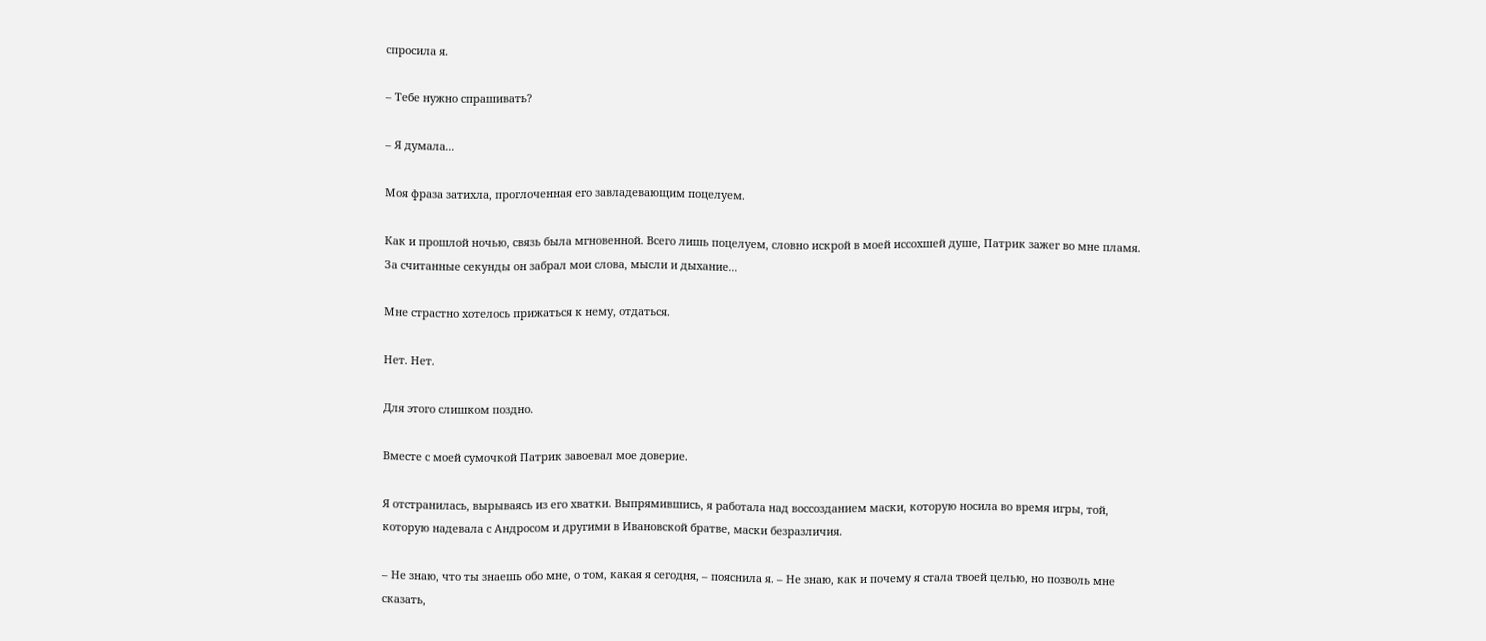спросила я.

– Тебе нужно спрашивать?

– Я думала...

Моя фраза затихла, проглоченная его завладевающим поцелуем.

Как и прошлой ночью, связь была мгновенной. Всего лишь поцелуем, словно искрой в моей иссохшей душе, Патрик зажег во мне пламя. За считанные секунды он забрал мои слова, мысли и дыхание...

Мне страстно хотелось прижаться к нему, отдаться.

Нет. Нет.

Для этого слишком поздно.

Вместе с моей сумочкой Патрик завоевал мое доверие.

Я отстранилась, вырываясь из его хватки. Выпрямившись, я работала над воссозданием маски, которую носила во время игры, той, которую надевала с Андросом и другими в Ивановской братве, маски безразличия.

– Не знаю, что ты знаешь обо мне, о том, какая я сегодня, – пояснила я. – Не знаю, как и почему я стала твоей целью, но позволь мне сказать,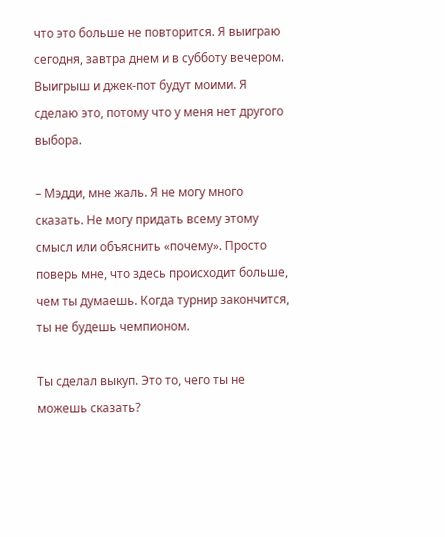что это больше не повторится. Я выиграю сегодня, завтра днем и в субботу вечером. Выигрыш и джек-пот будут моими. Я сделаю это, потому что у меня нет другого выбора.

– Мэдди, мне жаль. Я не могу много сказать. Не могу придать всему этому смысл или объяснить «почему». Просто поверь мне, что здесь происходит больше, чем ты думаешь. Когда турнир закончится, ты не будешь чемпионом.

Ты сделал выкуп. Это то, чего ты не можешь сказать?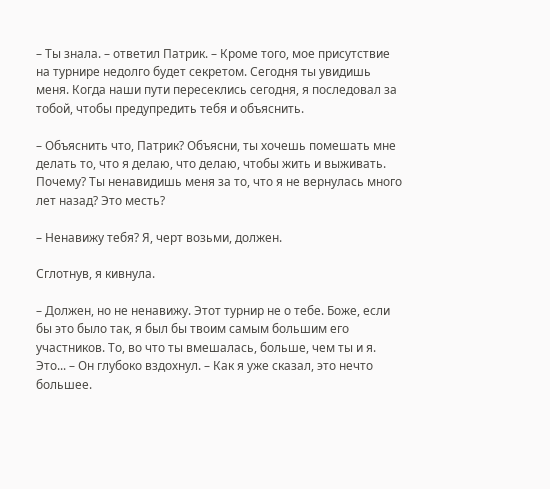– Ты знала. – ответил Патрик. – Кроме того, мое присутствие на турнире недолго будет секретом. Сегодня ты увидишь меня. Когда наши пути пересеклись сегодня, я последовал за тобой, чтобы предупредить тебя и объяснить.

– Объяснить что, Патрик? Объясни, ты хочешь помешать мне делать то, что я делаю, что делаю, чтобы жить и выживать. Почему? Ты ненавидишь меня за то, что я не вернулась много лет назад? Это месть?

– Ненавижу тебя? Я, черт возьми, должен.

Сглотнув, я кивнула.

– Должен, но не ненавижу. Этот турнир не о тебе. Боже, если бы это было так, я был бы твоим самым большим его участников. То, во что ты вмешалась, больше, чем ты и я. Это... – Он глубоко вздохнул. – Как я уже сказал, это нечто большее.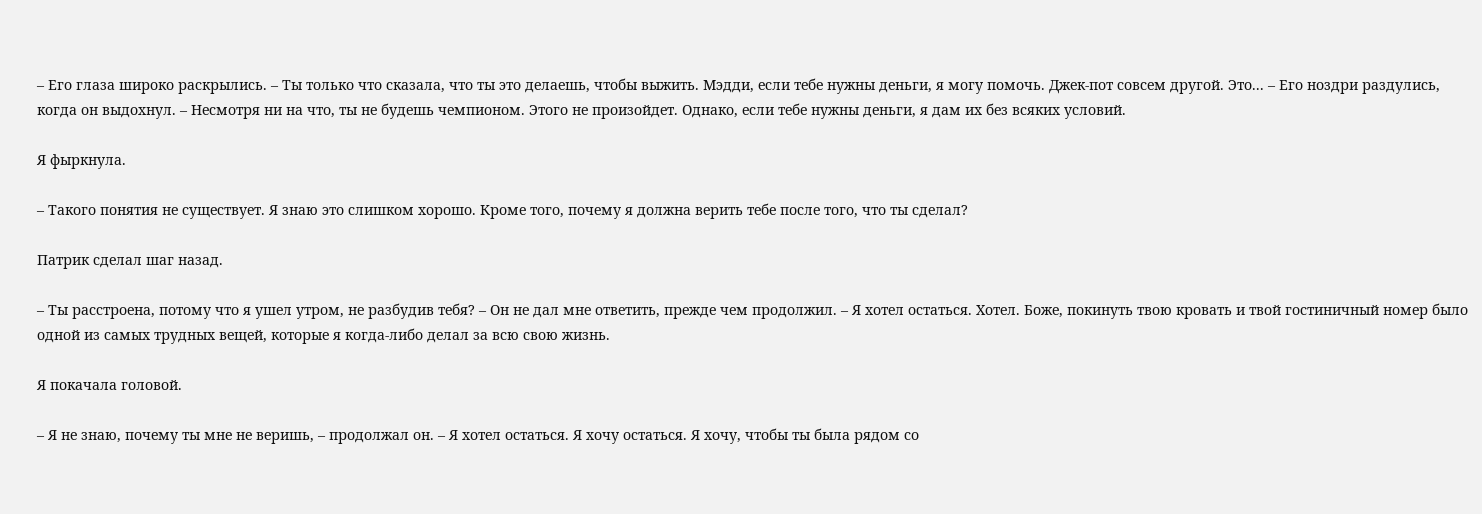– Его глаза широко раскрылись. – Ты только что сказала, что ты это делаешь, чтобы выжить. Мэдди, если тебе нужны деньги, я могу помочь. Джек-пот совсем другой. Это... – Его ноздри раздулись, когда он выдохнул. – Несмотря ни на что, ты не будешь чемпионом. Этого не произойдет. Однако, если тебе нужны деньги, я дам их без всяких условий.

Я фыркнула.

– Такого понятия не существует. Я знаю это слишком хорошо. Кроме того, почему я должна верить тебе после того, что ты сделал?

Патрик сделал шаг назад.

– Ты расстроена, потому что я ушел утром, не разбудив тебя? – Он не дал мне ответить, прежде чем продолжил. – Я хотел остаться. Хотел. Боже, покинуть твою кровать и твой гостиничный номер было одной из самых трудных вещей, которые я когда-либо делал за всю свою жизнь.

Я покачала головой.

– Я не знаю, почему ты мне не веришь, – продолжал он. – Я хотел остаться. Я хочу остаться. Я хочу, чтобы ты была рядом со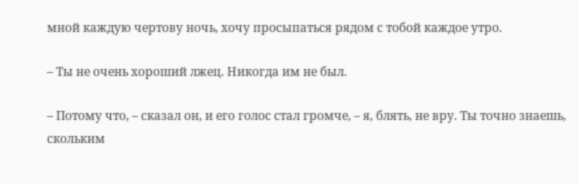мной каждую чертову ночь, хочу просыпаться рядом с тобой каждое утро.

– Ты не очень хороший лжец. Никогда им не был.

– Потому что, – сказал он, и его голос стал громче, – я, блять, не вру. Ты точно знаешь, скольким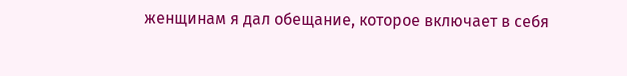женщинам я дал обещание, которое включает в себя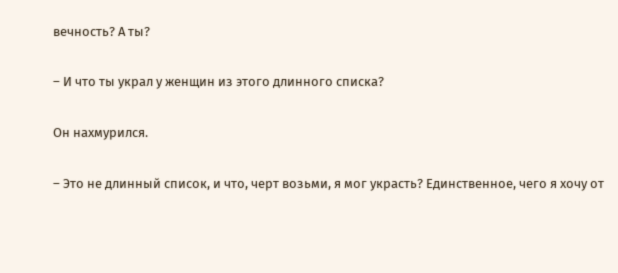вечность? А ты?

– И что ты украл у женщин из этого длинного списка?

Он нахмурился.

– Это не длинный список, и что, черт возьми, я мог украсть? Единственное, чего я хочу от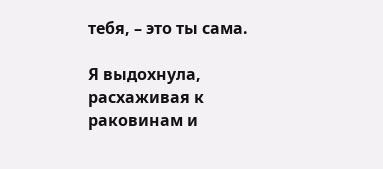тебя, – это ты сама.

Я выдохнула, расхаживая к раковинам и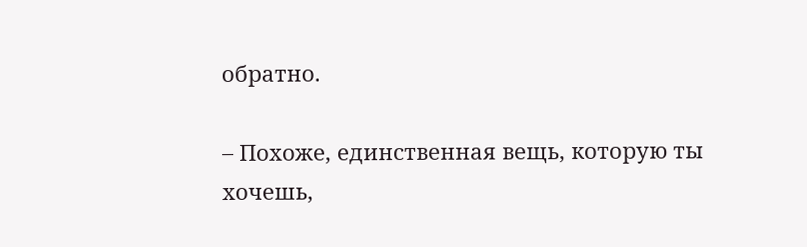обратно.

– Похоже, единственная вещь, которую ты хочешь,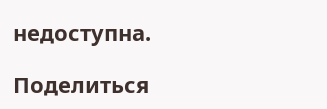недоступна.

Поделиться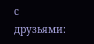с друзьями: